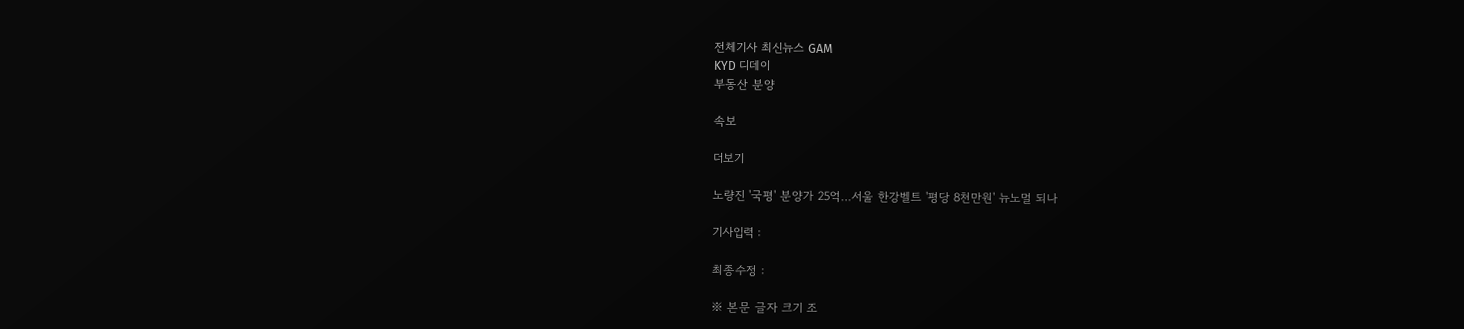전체기사 최신뉴스 GAM
KYD 디데이
부동산 분양

속보

더보기

노량진 '국평' 분양가 25억…서울 한강벨트 '평당 8천만원' 뉴노멀 되나

기사입력 :

최종수정 :

※ 본문 글자 크기 조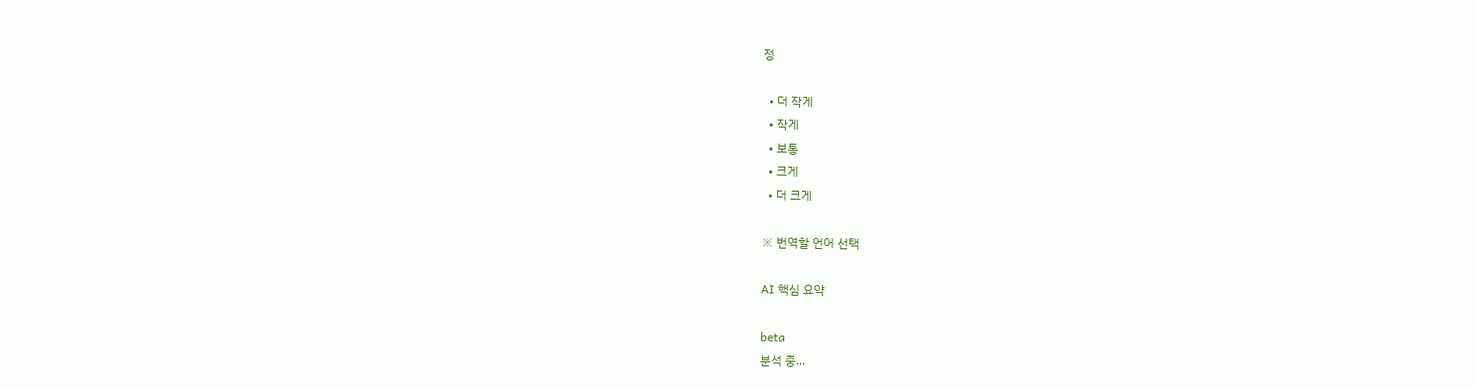정

  • 더 작게
  • 작게
  • 보통
  • 크게
  • 더 크게

※ 번역할 언어 선택

AI 핵심 요약

beta
분석 중...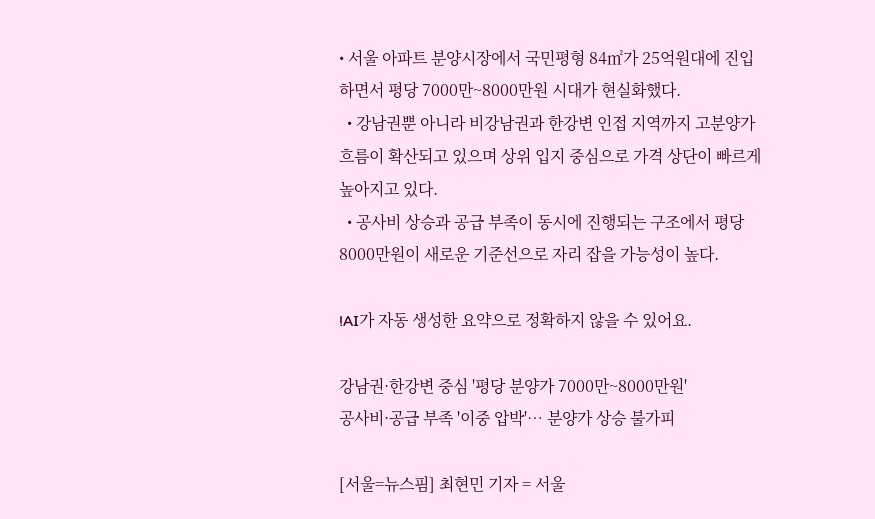• 서울 아파트 분양시장에서 국민평형 84㎡가 25억원대에 진입하면서 평당 7000만~8000만원 시대가 현실화했다.
  • 강남권뿐 아니라 비강남권과 한강변 인접 지역까지 고분양가 흐름이 확산되고 있으며 상위 입지 중심으로 가격 상단이 빠르게 높아지고 있다.
  • 공사비 상승과 공급 부족이 동시에 진행되는 구조에서 평당 8000만원이 새로운 기준선으로 자리 잡을 가능성이 높다.

!AI가 자동 생성한 요약으로 정확하지 않을 수 있어요.

강남권·한강변 중심 '평당 분양가 7000만~8000만원'
공사비·공급 부족 '이중 압박'… 분양가 상승 불가피

[서울=뉴스핌] 최현민 기자 = 서울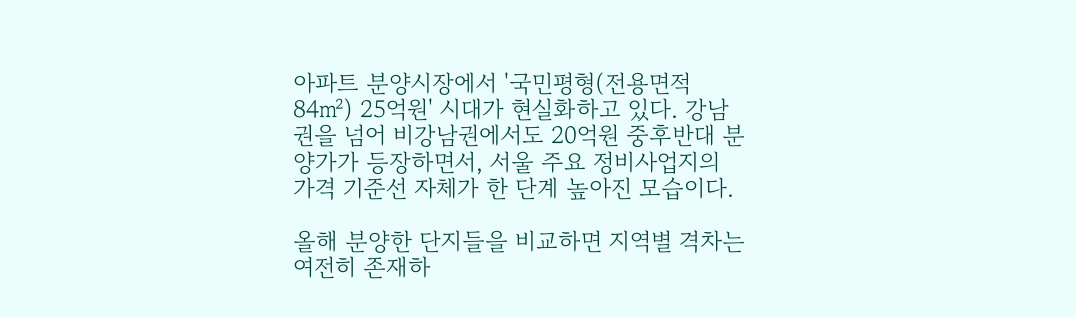아파트 분양시장에서 '국민평형(전용면적 84㎡) 25억원' 시대가 현실화하고 있다. 강남권을 넘어 비강남권에서도 20억원 중후반대 분양가가 등장하면서, 서울 주요 정비사업지의 가격 기준선 자체가 한 단계 높아진 모습이다.

올해 분양한 단지들을 비교하면 지역별 격차는 여전히 존재하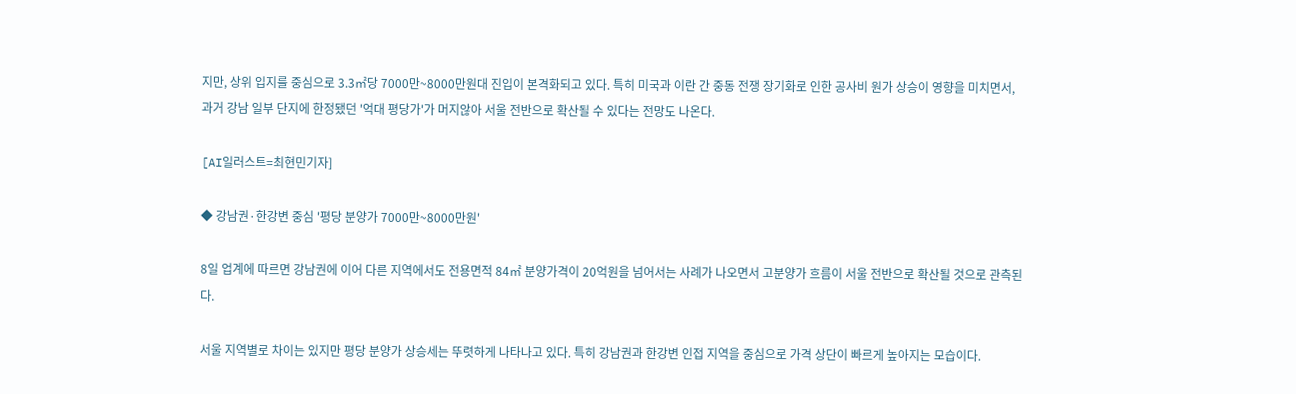지만, 상위 입지를 중심으로 3.3㎡당 7000만~8000만원대 진입이 본격화되고 있다. 특히 미국과 이란 간 중동 전쟁 장기화로 인한 공사비 원가 상승이 영향을 미치면서, 과거 강남 일부 단지에 한정됐던 '억대 평당가'가 머지않아 서울 전반으로 확산될 수 있다는 전망도 나온다.

[AI일러스트=최현민기자]

◆ 강남권·한강변 중심 '평당 분양가 7000만~8000만원'

8일 업계에 따르면 강남권에 이어 다른 지역에서도 전용면적 84㎡ 분양가격이 20억원을 넘어서는 사례가 나오면서 고분양가 흐름이 서울 전반으로 확산될 것으로 관측된다.

서울 지역별로 차이는 있지만 평당 분양가 상승세는 뚜렷하게 나타나고 있다. 특히 강남권과 한강변 인접 지역을 중심으로 가격 상단이 빠르게 높아지는 모습이다.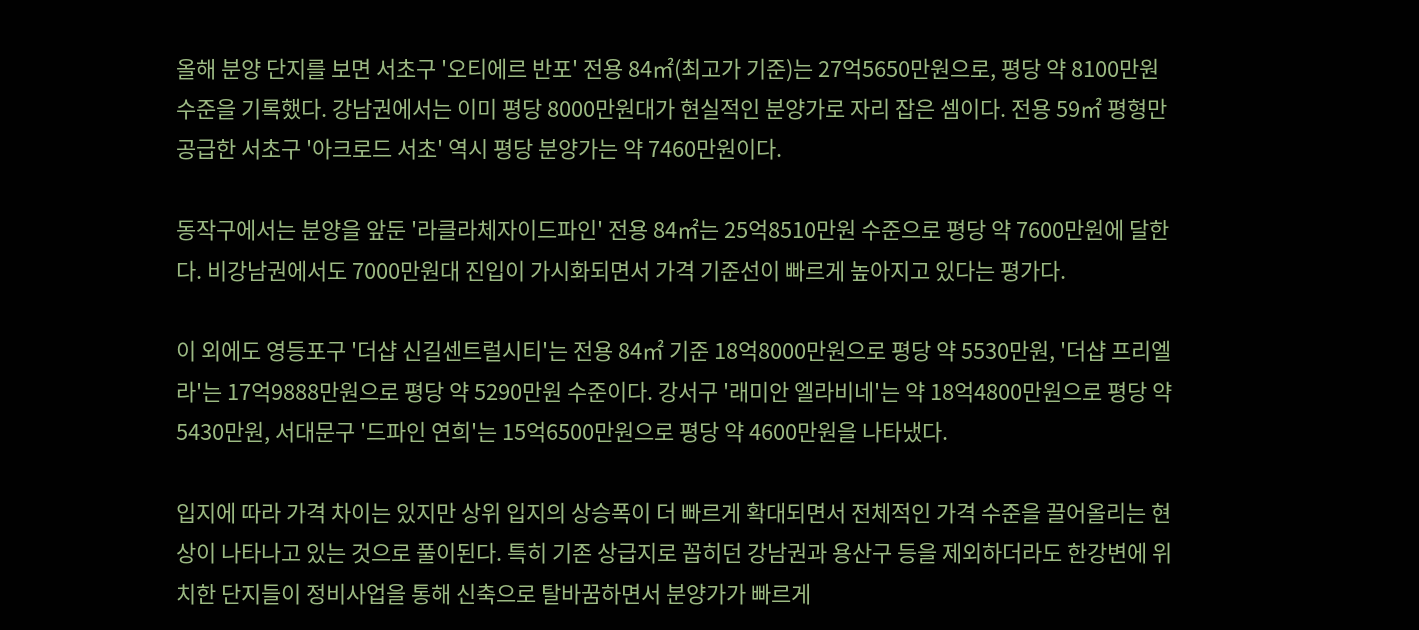올해 분양 단지를 보면 서초구 '오티에르 반포' 전용 84㎡(최고가 기준)는 27억5650만원으로, 평당 약 8100만원 수준을 기록했다. 강남권에서는 이미 평당 8000만원대가 현실적인 분양가로 자리 잡은 셈이다. 전용 59㎡ 평형만 공급한 서초구 '아크로드 서초' 역시 평당 분양가는 약 7460만원이다.

동작구에서는 분양을 앞둔 '라클라체자이드파인' 전용 84㎡는 25억8510만원 수준으로 평당 약 7600만원에 달한다. 비강남권에서도 7000만원대 진입이 가시화되면서 가격 기준선이 빠르게 높아지고 있다는 평가다.

이 외에도 영등포구 '더샵 신길센트럴시티'는 전용 84㎡ 기준 18억8000만원으로 평당 약 5530만원, '더샵 프리엘라'는 17억9888만원으로 평당 약 5290만원 수준이다. 강서구 '래미안 엘라비네'는 약 18억4800만원으로 평당 약 5430만원, 서대문구 '드파인 연희'는 15억6500만원으로 평당 약 4600만원을 나타냈다.

입지에 따라 가격 차이는 있지만 상위 입지의 상승폭이 더 빠르게 확대되면서 전체적인 가격 수준을 끌어올리는 현상이 나타나고 있는 것으로 풀이된다. 특히 기존 상급지로 꼽히던 강남권과 용산구 등을 제외하더라도 한강변에 위치한 단지들이 정비사업을 통해 신축으로 탈바꿈하면서 분양가가 빠르게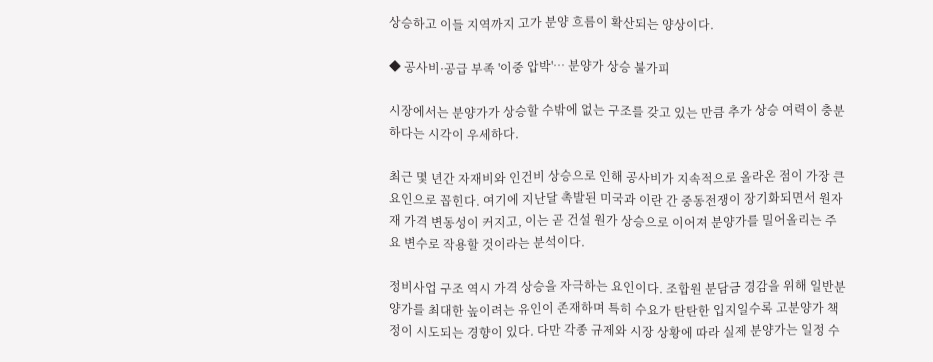상승하고 이들 지역까지 고가 분양 흐름이 확산되는 양상이다.

◆ 공사비·공급 부족 '이중 압박'… 분양가 상승 불가피

시장에서는 분양가가 상승할 수밖에 없는 구조를 갖고 있는 만큼 추가 상승 여력이 충분하다는 시각이 우세하다.

최근 몇 년간 자재비와 인건비 상승으로 인해 공사비가 지속적으로 올라온 점이 가장 큰 요인으로 꼽힌다. 여기에 지난달 촉발된 미국과 이란 간 중동전쟁이 장기화되면서 원자재 가격 변동성이 커지고, 이는 곧 건설 원가 상승으로 이어져 분양가를 밀어올리는 주요 변수로 작용할 것이라는 분석이다.

정비사업 구조 역시 가격 상승을 자극하는 요인이다. 조합원 분담금 경감을 위해 일반분양가를 최대한 높이려는 유인이 존재하며 특히 수요가 탄탄한 입지일수록 고분양가 책정이 시도되는 경향이 있다. 다만 각종 규제와 시장 상황에 따라 실제 분양가는 일정 수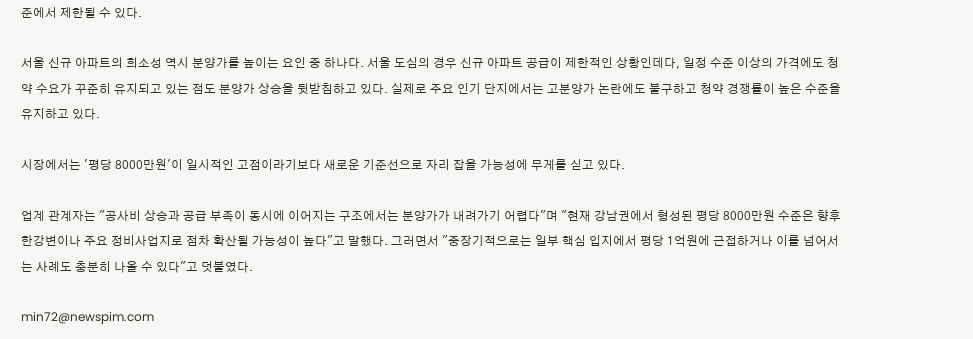준에서 제한될 수 있다.

서울 신규 아파트의 희소성 역시 분양가를 높이는 요인 중 하나다. 서울 도심의 경우 신규 아파트 공급이 제한적인 상황인데다, 일정 수준 이상의 가격에도 청약 수요가 꾸준히 유지되고 있는 점도 분양가 상승을 뒷받침하고 있다. 실제로 주요 인기 단지에서는 고분양가 논란에도 불구하고 청약 경쟁률이 높은 수준을 유지하고 있다.

시장에서는 '평당 8000만원'이 일시적인 고점이라기보다 새로운 기준선으로 자리 잡을 가능성에 무게를 싣고 있다.

업계 관계자는 "공사비 상승과 공급 부족이 동시에 이어지는 구조에서는 분양가가 내려가기 어렵다"며 "현재 강남권에서 형성된 평당 8000만원 수준은 향후 한강변이나 주요 정비사업지로 점차 확산될 가능성이 높다"고 말했다. 그러면서 "중장기적으로는 일부 핵심 입지에서 평당 1억원에 근접하거나 이를 넘어서는 사례도 충분히 나올 수 있다"고 덧붙였다.

min72@newspim.com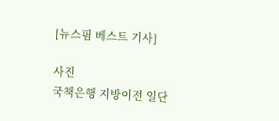[뉴스핌 베스트 기사]

사진
국책은행 지방이전 일단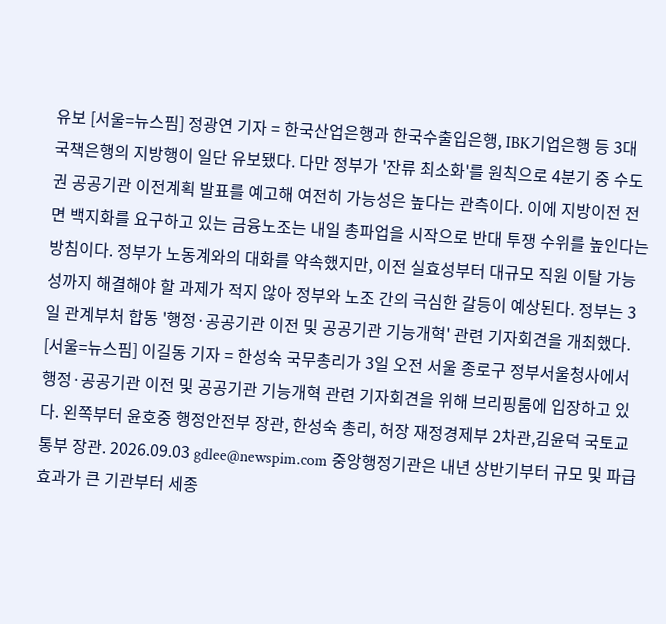유보 [서울=뉴스핌] 정광연 기자 = 한국산업은행과 한국수출입은행, IBK기업은행 등 3대 국책은행의 지방행이 일단 유보됐다. 다만 정부가 '잔류 최소화'를 원칙으로 4분기 중 수도권 공공기관 이전계획 발표를 예고해 여전히 가능성은 높다는 관측이다. 이에 지방이전 전면 백지화를 요구하고 있는 금융노조는 내일 총파업을 시작으로 반대 투쟁 수위를 높인다는 방침이다. 정부가 노동계와의 대화를 약속했지만, 이전 실효성부터 대규모 직원 이탈 가능성까지 해결해야 할 과제가 적지 않아 정부와 노조 간의 극심한 갈등이 예상된다. 정부는 3일 관계부처 합동 '행정·공공기관 이전 및 공공기관 기능개혁' 관련 기자회견을 개최했다. [서울=뉴스핌] 이길동 기자 = 한성숙 국무총리가 3일 오전 서울 종로구 정부서울청사에서 행정·공공기관 이전 및 공공기관 기능개혁 관련 기자회견을 위해 브리핑룸에 입장하고 있다. 왼쪽부터 윤호중 행정안전부 장관, 한성숙 총리, 허장 재정경제부 2차관,김윤덕 국토교통부 장관. 2026.09.03 gdlee@newspim.com 중앙행정기관은 내년 상반기부터 규모 및 파급효과가 큰 기관부터 세종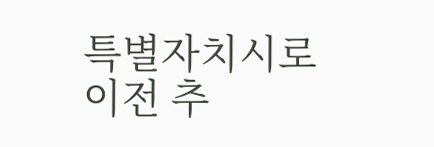특별자치시로 이전 추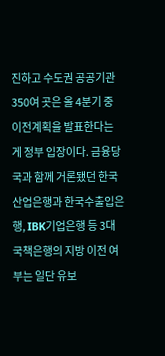진하고 수도권 공공기관 350여 곳은 올 4분기 중 이전계획을 발표한다는 게 정부 입장이다. 금융당국과 함께 거론됐던 한국산업은행과 한국수출입은행, IBK기업은행 등 3대 국책은행의 지방 이전 여부는 일단 유보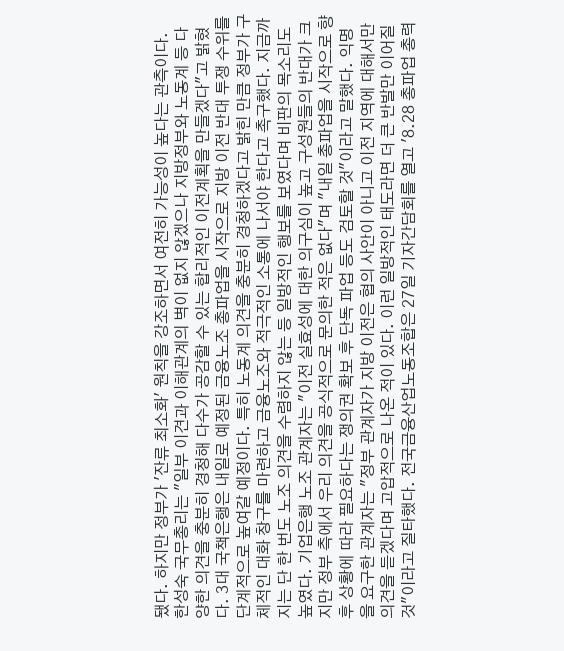됐다. 하지만 정부가 '잔류 최소화' 원칙을 강조하면서 여전히 가능성이 높다는 관측이다. 한성숙 국무총리는 "일부 이견과 이해관계의 벽이 없지 않겠으나 지방정부와 노동계 등 다양한 의견을 충분히 경청해 다수가 공감할 수 있는 합리적인 이전계획을 만들겠다"고 밝혔다. 3대 국책은행은 내일로 예정된 금융노조 총파업을 시작으로 지방 이전 반대 투쟁 수위를 단계적으로 높여갈 예정이다. 특히 노동계 의견을 충분히 경청하겠다고 밝힌 만큼 정부가 구체적인 대화 창구를 마련하고 금융노조와 적극적인 소통에 나서야 한다고 촉구했다. 지금까지는 단 한 번도 노조 의견을 수렴하지 않는 등 일방적인 행보를 보였다며 비판의 목소리도 높였다. 기업은행 노조 관계자는 "이전 실효성에 대한 의구심이 높고 구성원들의 반대가 크지만 정부 측에서 우리 의견을 공식적으로 문의한 적은 없다"며 "내일 총파업을 시작으로 향후 상황에 따라 필요하다는 쟁의권 확보 후 단독 파업 등도 검토할 것"이라고 말했다. 익명을 요구한 관계자는 "정부 관계자가 지방 이전은 협의 사안이 아니고 이전 지역에 대해서만 의견을 듣겠다며 고압적으로 나온 적이 있다. 이런 일방적인 태도라면 더 큰 반발만 이어질 것"이라고 질타했다. 전국금융산업노동조합은 27일 기자간담회를 열고 '8.28 총파업 총력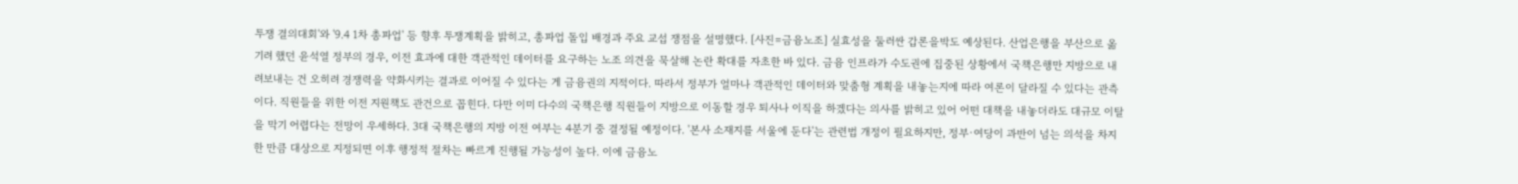투쟁 결의대회'와 '9.4 1차 총파업' 등 향후 투쟁계획을 밝히고, 총파업 돌입 배경과 주요 교섭 쟁점을 설명했다. [사진=금융노조] 실효성을 둘러싼 갑론을박도 예상된다. 산업은행을 부산으로 옮기려 했던 윤석열 정부의 경우, 이전 효과에 대한 객관적인 데이터를 요구하는 노조 의견을 묵살해 논란 확대를 자초한 바 있다. 금융 인프라가 수도권에 집중된 상황에서 국책은행만 지방으로 내려보내는 건 오히려 경쟁력을 약화시키는 결과로 이어질 수 있다는 게 금융권의 지적이다. 따라서 정부가 얼마나 객관적인 데이터와 맞춤형 계획을 내놓는지에 따라 여론이 달라질 수 있다는 관측이다. 직원들을 위한 이전 지원책도 관건으로 꼽힌다. 다만 이미 다수의 국책은행 직원들이 지방으로 이동할 경우 퇴사나 이직을 하겠다는 의사를 밝히고 있어 어떤 대책을 내놓더라도 대규모 이탈을 막기 어렵다는 전망이 우세하다. 3대 국책은행의 지방 이전 여부는 4분기 중 결정될 예정이다. '본사 소재지를 서울에 둔다'는 관련법 개정이 필요하지만, 정부·여당이 과반이 넘는 의석을 차지한 만큼 대상으로 지정되면 이후 행정적 절차는 빠르게 진행될 가능성이 높다. 이에 금융노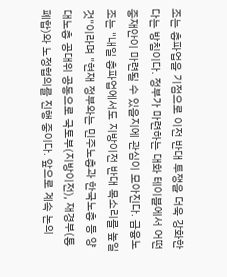조는 총파업을 기점으로 이전 반대 투쟁을 더욱 강화한다는 방침이다. 정부가 마련하는 대화 테이블에서 어떤 중재안이 마련될 수 있을지에 관심이 모아진다. 금융노조는 "내일 총파업에서도 지방이전 반대 목소리를 높일 것"이라며 "현재 정부와는 민주노총과 한국노총 등 양대노총 공대위 공동으로 국토부(지방이전), 재경부(통폐합)와 노정협의를 진행 중이다. 앞으로 계속 논의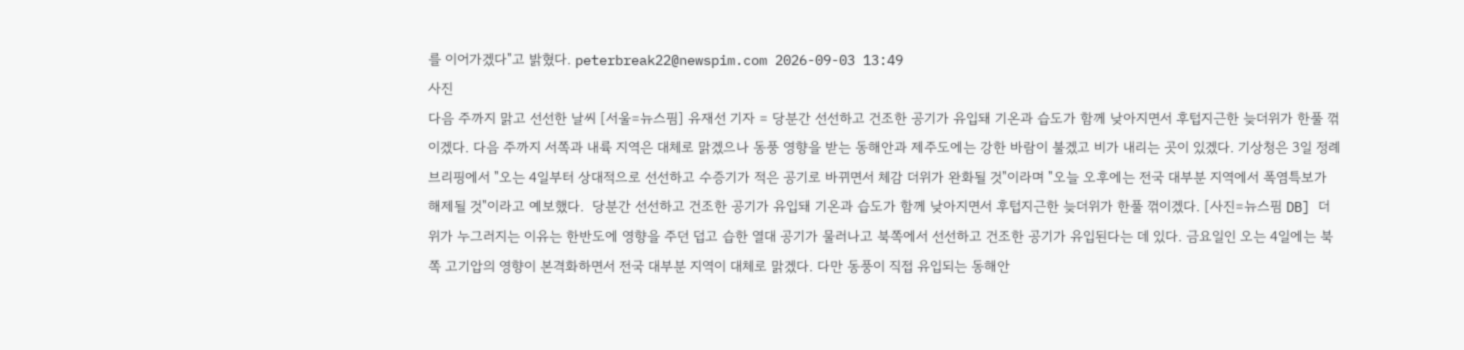를 이어가겠다"고 밝혔다. peterbreak22@newspim.com 2026-09-03 13:49
사진
다음 주까지 맑고 선선한 날씨 [서울=뉴스핌] 유재선 기자 = 당분간 선선하고 건조한 공기가 유입돼 기온과 습도가 함께 낮아지면서 후텁지근한 늦더위가 한풀 꺾이겠다. 다음 주까지 서쪽과 내륙 지역은 대체로 맑겠으나 동풍 영향을 받는 동해안과 제주도에는 강한 바람이 불겠고 비가 내리는 곳이 있겠다. 기상청은 3일 정례브리핑에서 "오는 4일부터 상대적으로 선선하고 수증기가 적은 공기로 바뀌면서 체감 더위가 완화될 것"이라며 "오늘 오후에는 전국 대부분 지역에서 폭염특보가 해제될 것"이라고 예보했다.  당분간 선선하고 건조한 공기가 유입돼 기온과 습도가 함께 낮아지면서 후텁지근한 늦더위가 한풀 꺾이겠다. [사진=뉴스핌 DB] 더위가 누그러지는 이유는 한반도에 영향을 주던 덥고 습한 열대 공기가 물러나고 북쪽에서 선선하고 건조한 공기가 유입된다는 데 있다. 금요일인 오는 4일에는 북쪽 고기압의 영향이 본격화하면서 전국 대부분 지역이 대체로 맑겠다. 다만 동풍이 직접 유입되는 동해안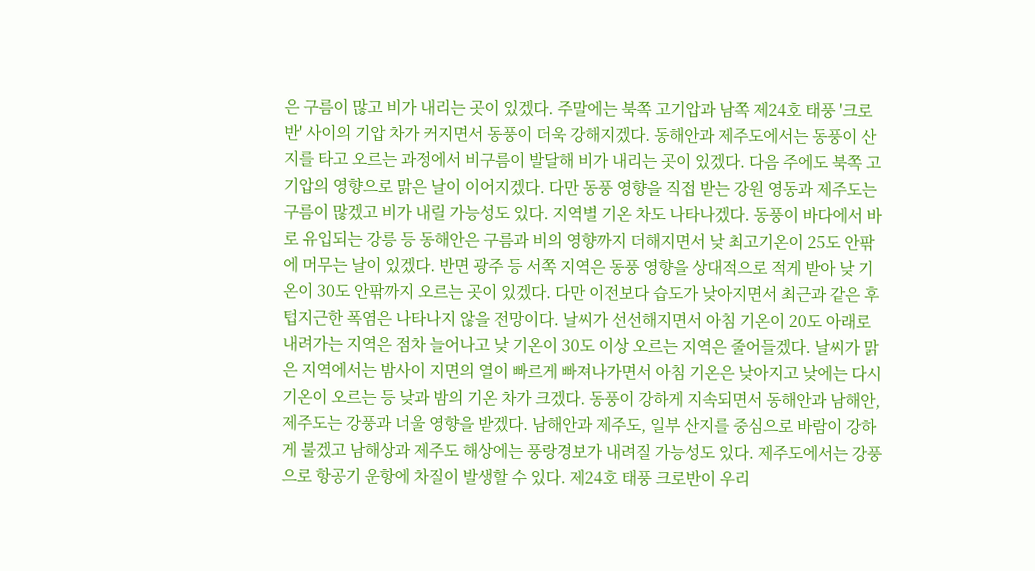은 구름이 많고 비가 내리는 곳이 있겠다. 주말에는 북쪽 고기압과 남쪽 제24호 태풍 '크로반' 사이의 기압 차가 커지면서 동풍이 더욱 강해지겠다. 동해안과 제주도에서는 동풍이 산지를 타고 오르는 과정에서 비구름이 발달해 비가 내리는 곳이 있겠다. 다음 주에도 북쪽 고기압의 영향으로 맑은 날이 이어지겠다. 다만 동풍 영향을 직접 받는 강원 영동과 제주도는 구름이 많겠고 비가 내릴 가능성도 있다. 지역별 기온 차도 나타나겠다. 동풍이 바다에서 바로 유입되는 강릉 등 동해안은 구름과 비의 영향까지 더해지면서 낮 최고기온이 25도 안팎에 머무는 날이 있겠다. 반면 광주 등 서쪽 지역은 동풍 영향을 상대적으로 적게 받아 낮 기온이 30도 안팎까지 오르는 곳이 있겠다. 다만 이전보다 습도가 낮아지면서 최근과 같은 후텁지근한 폭염은 나타나지 않을 전망이다. 날씨가 선선해지면서 아침 기온이 20도 아래로 내려가는 지역은 점차 늘어나고 낮 기온이 30도 이상 오르는 지역은 줄어들겠다. 날씨가 맑은 지역에서는 밤사이 지면의 열이 빠르게 빠져나가면서 아침 기온은 낮아지고 낮에는 다시 기온이 오르는 등 낮과 밤의 기온 차가 크겠다. 동풍이 강하게 지속되면서 동해안과 남해안, 제주도는 강풍과 너울 영향을 받겠다. 남해안과 제주도, 일부 산지를 중심으로 바람이 강하게 불겠고 남해상과 제주도 해상에는 풍랑경보가 내려질 가능성도 있다. 제주도에서는 강풍으로 항공기 운항에 차질이 발생할 수 있다. 제24호 태풍 크로반이 우리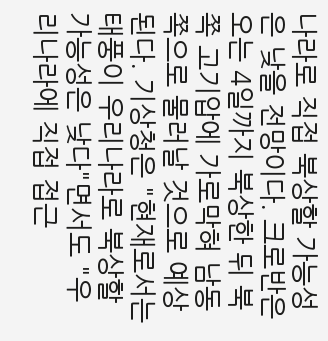나라로 직접 북상할 가능성은 낮을 전망이다. 크로반은 오는 4일까지 북상한 뒤 북쪽 고기압에 가로막혀 남동쪽으로 물러날 것으로 예상된다. 기상청은 "현재로서는 태풍이 우리나라로 북상할 가능성은 낮다"면서도 "우리나라에 직접 접근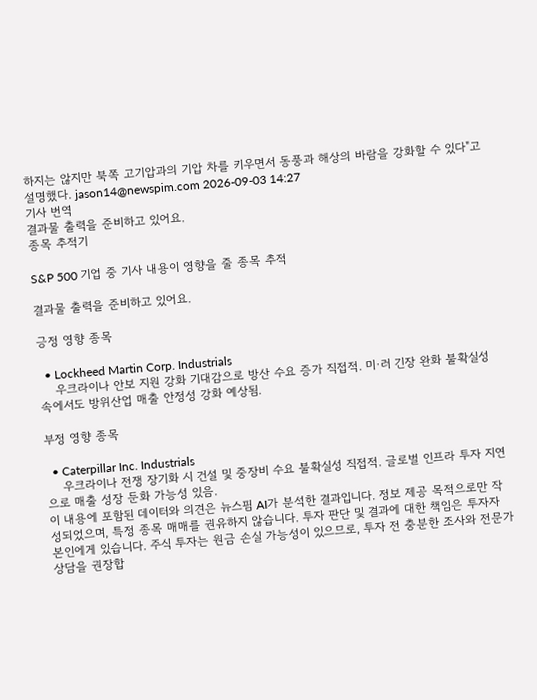하지는 않지만 북쪽 고기압과의 기압 차를 키우면서 동풍과 해상의 바람을 강화할 수 있다"고 설명했다. jason14@newspim.com 2026-09-03 14:27
기사 번역
결과물 출력을 준비하고 있어요.
종목 추적기

S&P 500 기업 중 기사 내용이 영향을 줄 종목 추적

결과물 출력을 준비하고 있어요.

긍정 영향 종목

  • Lockheed Martin Corp. Industrials
    우크라이나 안보 지원 강화 기대감으로 방산 수요 증가 직접적. 미·러 긴장 완화 불확실성 속에서도 방위산업 매출 안정성 강화 예상됨.

부정 영향 종목

  • Caterpillar Inc. Industrials
    우크라이나 전쟁 장기화 시 건설 및 중장비 수요 불확실성 직접적. 글로벌 인프라 투자 지연으로 매출 성장 둔화 가능성 있음.
이 내용에 포함된 데이터와 의견은 뉴스핌 AI가 분석한 결과입니다. 정보 제공 목적으로만 작성되었으며, 특정 종목 매매를 권유하지 않습니다. 투자 판단 및 결과에 대한 책임은 투자자 본인에게 있습니다. 주식 투자는 원금 손실 가능성이 있으므로, 투자 전 충분한 조사와 전문가 상담을 권장합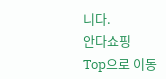니다.
안다쇼핑
Top으로 이동